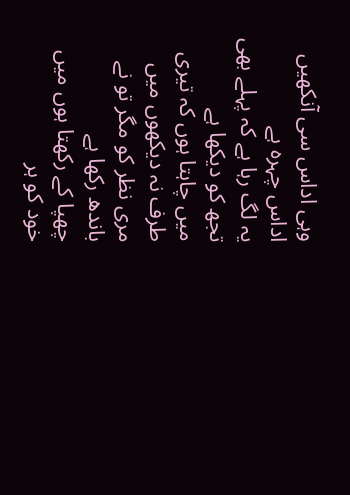وہی اداس سی آنکھیں اداس چہرہ ہے
یہ لگ رہا ہے کہ پہلے بھی تجھ کو دیکھا ہے
میں چاہتا ہوں کہ تیری طرف نہ دیکھوں میں
مری نظر کو مگر تو نے باندھ رکھا ہے
چھپا کے رکھتا ہوں میں خود کو ہر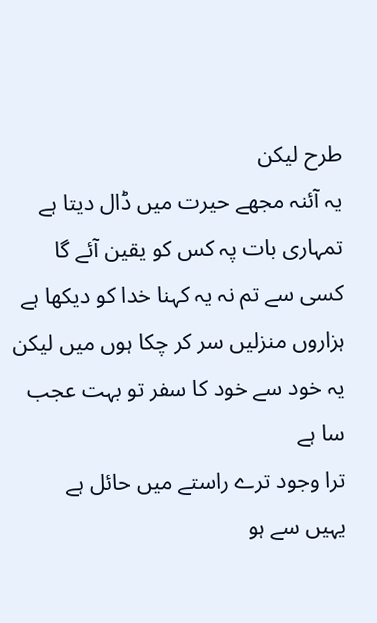طرح لیکن
یہ آئنہ مجھے حیرت میں ڈال دیتا ہے
تمہاری بات پہ کس کو یقین آئے گا
کسی سے تم نہ یہ کہنا خدا کو دیکھا ہے
ہزاروں منزلیں سر کر چکا ہوں میں لیکن
یہ خود سے خود کا سفر تو بہت عجب سا ہے
ترا وجود ترے راستے میں حائل ہے
یہیں سے ہو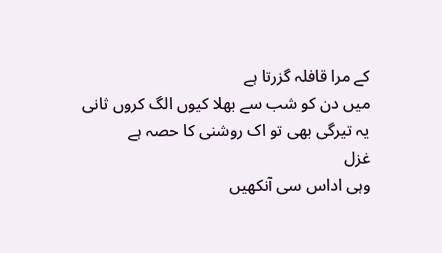کے مرا قافلہ گزرتا ہے
میں دن کو شب سے بھلا کیوں الگ کروں ثانی
یہ تیرگی بھی تو اک روشنی کا حصہ ہے
غزل
وہی اداس سی آنکھیں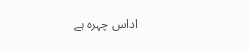اداس چہرہ ہے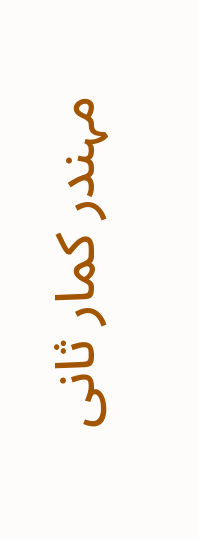مہندر کمار ثانی